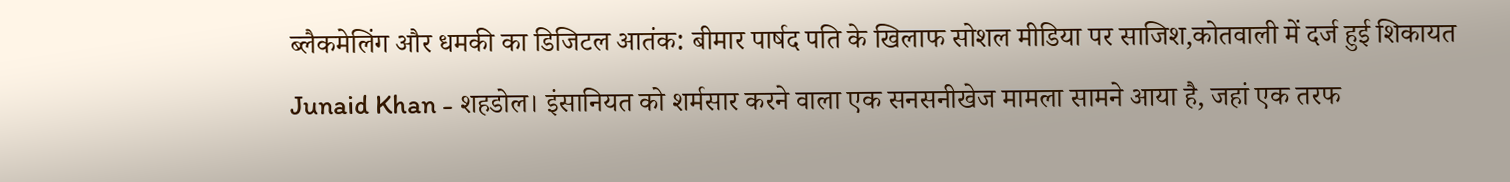ब्लैकमेलिंग और धमकी का डिजिटल आतंक: बीमार पार्षद पति के खिलाफ सोशल मीडिया पर साजिश,कोतवाली में दर्ज हुई शिकायत
Junaid Khan - शहडोल। इंसानियत को शर्मसार करने वाला एक सनसनीखेज मामला सामने आया है, जहां एक तरफ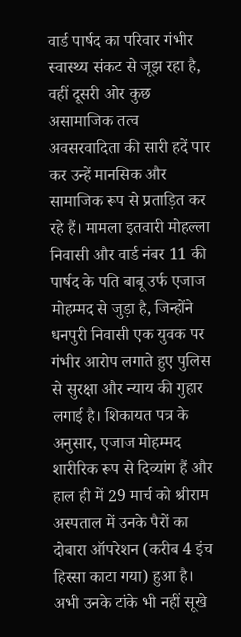वार्ड पार्षद का परिवार गंभीर स्वास्थ्य संकट से जूझ रहा है, वहीं दूसरी ओर कुछ असामाजिक तत्व अवसरवादिता की सारी हदें पार कर उन्हें मानसिक और सामाजिक रूप से प्रताड़ित कर रहे हैं। मामला इतवारी मोहल्ला निवासी और वार्ड नंबर 11 की पार्षद के पति बाबू उर्फ एजाज मोहम्मद से जुड़ा है, जिन्होंने धनपुरी निवासी एक युवक पर गंभीर आरोप लगाते हुए पुलिस से सुरक्षा और न्याय की गुहार लगाई है। शिकायत पत्र के अनुसार, एजाज मोहम्मद शारीरिक रूप से दिव्यांग हैं और हाल ही में 29 मार्च को श्रीराम अस्पताल में उनके पैरों का दोबारा ऑपरेशन (करीब 4 इंच हिस्सा काटा गया) हुआ है। अभी उनके टांके भी नहीं सूखे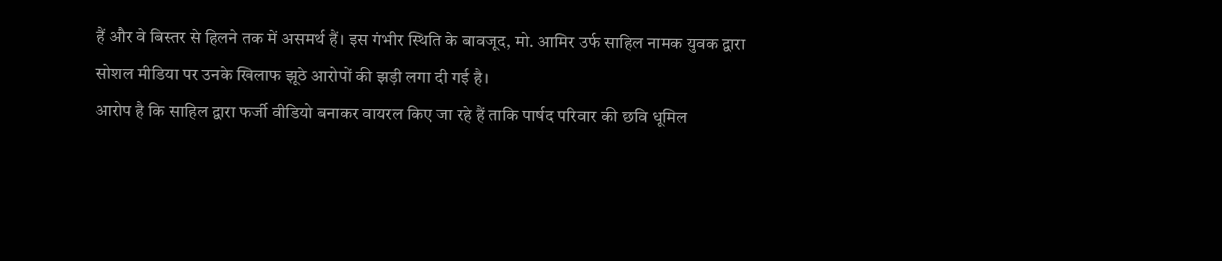हैं और वे बिस्तर से हिलने तक में असमर्थ हैं। इस गंभीर स्थिति के बावजूद, मो. आमिर उर्फ साहिल नामक युवक द्वारा सोशल मीडिया पर उनके खिलाफ झूठे आरोपों की झड़ी लगा दी गई है।
आरोप है कि साहिल द्वारा फर्जी वीडियो बनाकर वायरल किए जा रहे हैं ताकि पार्षद परिवार की छवि धूमिल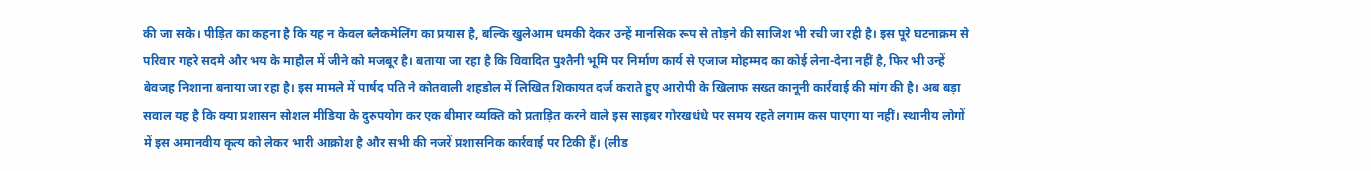की जा सके। पीड़ित का कहना है कि यह न केवल ब्लैकमेलिंग का प्रयास है, बल्कि खुलेआम धमकी देकर उन्हें मानसिक रूप से तोड़ने की साजिश भी रची जा रही है। इस पूरे घटनाक्रम से परिवार गहरे सदमे और भय के माहौल में जीने को मजबूर है। बताया जा रहा है कि विवादित पुश्तैनी भूमि पर निर्माण कार्य से एजाज मोहम्मद का कोई लेना-देना नहीं है, फिर भी उन्हें बेवजह निशाना बनाया जा रहा है। इस मामले में पार्षद पति ने कोतवाली शहडोल में लिखित शिकायत दर्ज कराते हुए आरोपी के खिलाफ सख्त कानूनी कार्रवाई की मांग की है। अब बड़ा सवाल यह है कि क्या प्रशासन सोशल मीडिया के दुरुपयोग कर एक बीमार व्यक्ति को प्रताड़ित करने वाले इस साइबर गोरखधंधे पर समय रहते लगाम कस पाएगा या नहीं। स्थानीय लोगों में इस अमानवीय कृत्य को लेकर भारी आक्रोश है और सभी की नजरें प्रशासनिक कार्रवाई पर टिकी हैं। (लीड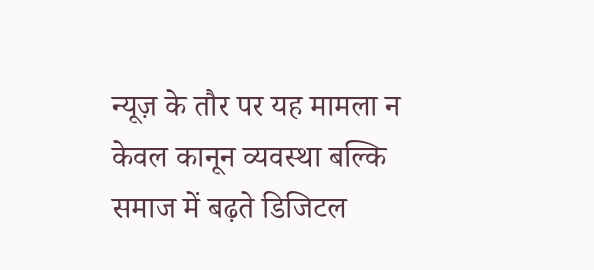न्यूज़ के तौर पर यह मामला न केवल कानून व्यवस्था बल्कि समाज में बढ़ते डिजिटल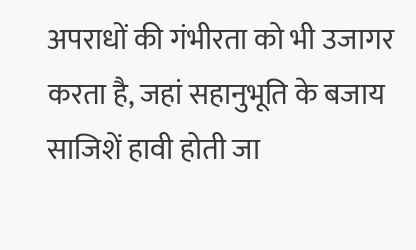अपराधों की गंभीरता को भी उजागर करता है, जहां सहानुभूति के बजाय साजिशें हावी होती जा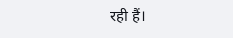रही हैं।